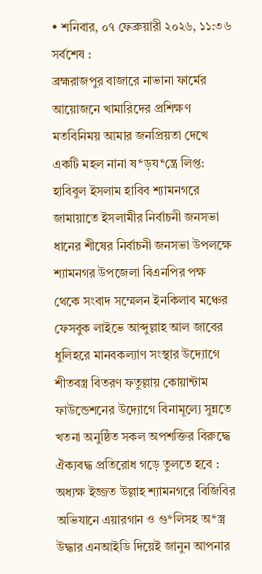• শনিবার, ০৭ ফেব্রুয়ারী ২০২৬, ১১:৩৬
সর্বশেষ :
ব্রহ্মরাজপুর বাজারে নাভানা ফার্মের আয়োজনে খামারিদের প্রশিক্ষণ মতবিনিময় আমার জনপ্রিয়তা দেখে একটি মহল নানা ষ*ড়য*ন্ত্রে লিপ্ত: হাবিবুল ইসলাম হাবিব শ্যামনগরে জামায়াতে ইসলামীর নির্বাচনী জনসভা ধানের শীষের নির্বাচনী জনসভা উপলক্ষে শ্যামনগর উপজেলা বিএনপির পক্ষ থেকে সংবাদ সম্মেলন ইনকিলাব মঞ্চের ফেসবুক লাইভে আব্দুল্লাহ আল জাবের ধুলিহরে মানবকল্যাণ সংস্থার উদ্যোগে শীতবস্ত্র বিতরণ ফতুল্লায় কোয়ান্টাম ফাউন্ডেশনের উদ্যোগে বিনামূল্যে সুন্নতে খতনা অনুষ্ঠিত সকল অপশক্তির বিরুদ্ধে ঐক্যবদ্ধ প্রতিরোধ গড়ে তুলতে হবে : অধ্যক্ষ ইজ্জত উল্লাহ শ্যামনগরে বিজিবির অভিযানে এয়ারগান ও গু*লিসহ অ*স্ত্র উদ্ধার এনআইডি দিয়েই জানুন আপনার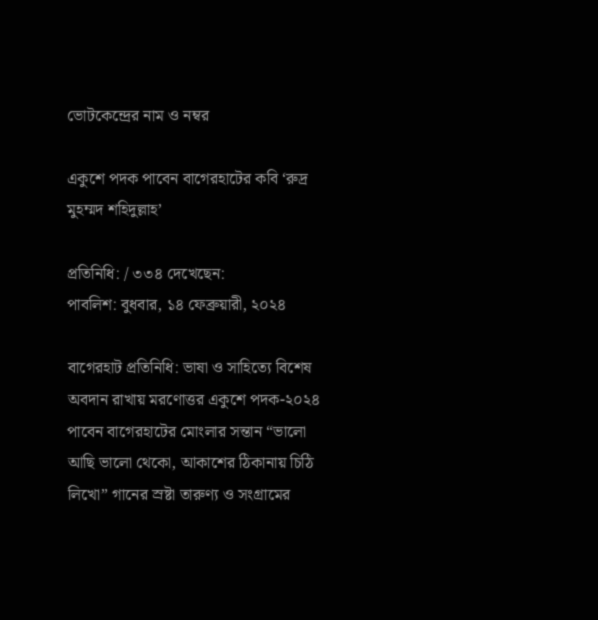ভোটকেন্দ্রের নাম ও নম্বর

একুশে পদক পাবেন বাগেরহাটের কবি ‘রুদ্র মুহম্মদ শহিদুল্লাহ’

প্রতিনিধি: / ৩৩৪ দেখেছেন:
পাবলিশ: বুধবার, ১৪ ফেব্রুয়ারী, ২০২৪

বাগেরহাট প্রতিনিধি: ভাষা ও সাহিত্যে বিশেষ অবদান রাখায় মরণোত্তর একুশে পদক-২০২৪ পাবেন বাগেরহাটের মোংলার সন্তান “ভালো আছি ভালো থেকো, আকাশের ঠিকানায় চিঠি লিখো” গানের স্রষ্টা তারুণ্য ও সংগ্রামের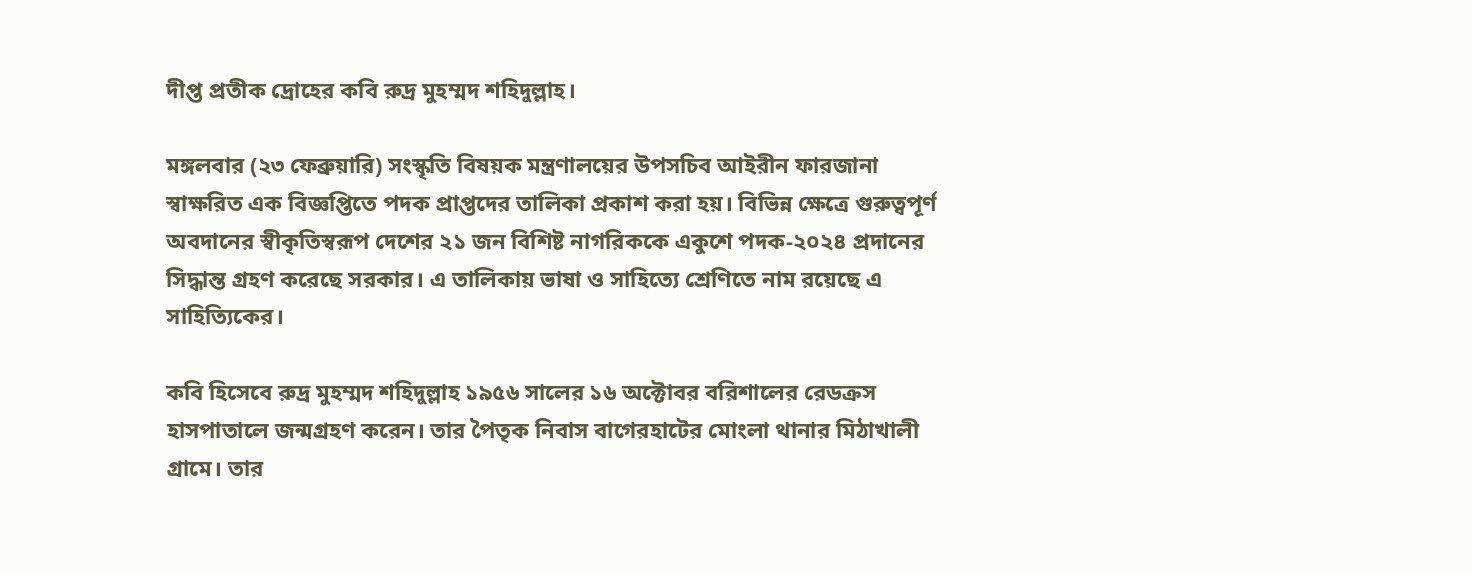দীপ্ত প্রতীক দ্রোহের কবি রুদ্র মুহম্মদ শহিদুল্লাহ।

মঙ্গলবার (২৩ ফেব্রুয়ারি) সংস্কৃতি বিষয়ক মন্ত্রণালয়ের উপসচিব আইরীন ফারজানা স্বাক্ষরিত এক বিজ্ঞপ্তিতে পদক প্রাপ্তদের তালিকা প্রকাশ করা হয়। বিভিন্ন ক্ষেত্রে গুরুত্বপূর্ণ অবদানের স্বীকৃতিস্বরূপ দেশের ২১ জন বিশিষ্ট নাগরিককে একুশে পদক-২০২৪ প্রদানের সিদ্ধান্ত গ্রহণ করেছে সরকার। এ তালিকায় ভাষা ও সাহিত্যে শ্রেণিতে নাম রয়েছে এ সাহিত্যিকের।

কবি হিসেবে রুদ্র মুহম্মদ শহিদুল্লাহ ১৯৫৬ সালের ১৬ অক্টোবর বরিশালের রেডক্রস হাসপাতালে জন্মগ্রহণ করেন। তার পৈতৃক নিবাস বাগেরহাটের মোংলা থানার মিঠাখালী গ্রামে। তার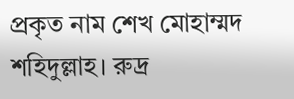প্রকৃত নাম শেখ মোহাম্মদ শহিদুল্লাহ। রুদ্র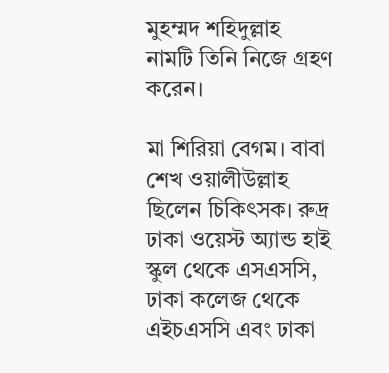মুহম্মদ শহিদুল্লাহ নামটি তিনি নিজে গ্রহণ করেন।

মা শিরিয়া বেগম। বাবা শেখ ওয়ালীউল্লাহ ছিলেন চিকিৎসক। রুদ্র ঢাকা ওয়েস্ট অ্যান্ড হাই স্কুল থেকে এসএসসি, ঢাকা কলেজ থেকে এইচএসসি এবং ঢাকা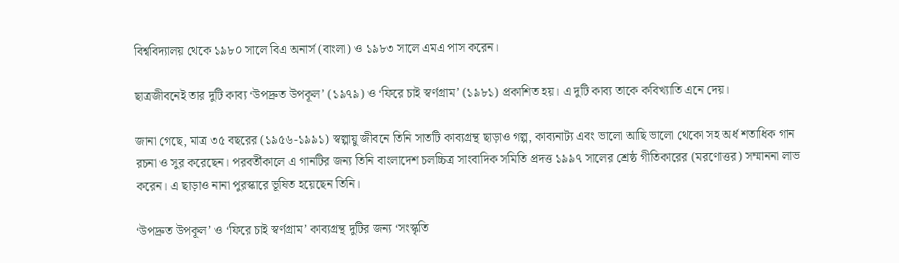বিশ্ববিদ্যালয় থেকে ১৯৮০ সালে বিএ অনার্স (বাংলা) ও ১৯৮৩ সালে এমএ পাস করেন।

ছাত্রজীবনেই তার দুটি কাব্য ‘উপদ্রুত উপকূল’ (১৯৭৯) ও ‘ফিরে চাই স্বর্ণগ্রাম’ (১৯৮১) প্রকাশিত হয়। এ দুটি কাব্য তাকে কবিখ্যাতি এনে দেয়।

জানা গেছে, মাত্র ৩৫ বছরের (১৯৫৬-১৯৯১) স্বল্পায়ু জীবনে তিনি সাতটি কাব্যগ্রন্থ ছাড়াও গল্প, কাব্যনাট্য এবং ভালো আছি ভালো থেকো সহ অর্ধ শতাধিক গান রচনা ও সুর করেছেন। পরবর্তীকালে এ গানটির জন্য তিনি বাংলাদেশ চলচ্চিত্র সাংবাদিক সমিতি প্রদত্ত ১৯৯৭ সালের শ্রেষ্ঠ গীতিকারের (মরণোত্তর) সম্মাননা লাভ করেন। এ ছাড়াও নানা পুরস্কারে ভূষিত হয়েছেন তিনি।

‘উপদ্রুত উপকূল’ ও ‘ফিরে চাই স্বর্ণগ্রাম’ কাব্যগ্রন্থ দুটির জন্য ‘সংস্কৃতি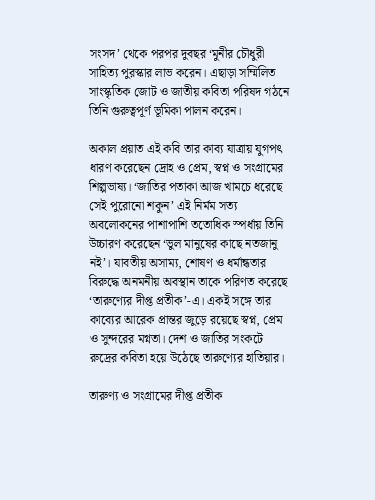সংসদ’ থেকে পরপর দুবছর ‘মুনীর চৌধুরী সাহিত্য পুরস্কার লাভ করেন। এছাড়া সম্মিলিত সাংস্কৃতিক জোট ও জাতীয় কবিতা পরিষদ গঠনে তিনি গুরুত্বপূর্ণ ভূমিকা পালন করেন।

অকাল প্রয়াত এই কবি তার কাব্য যাত্রায় যুগপৎ ধারণ করেছেন দ্রোহ ও প্রেম, স্বপ্ন ও সংগ্রামের শিল্পভাষ্য। ‘জাতির পতাকা আজ খামচে ধরেছে সেই পুরোনো শকুন’ এই নির্মম সত্য অবলোকনের পাশাপাশি ততোধিক স্পর্ধায় তিনি উচ্চারণ করেছেন ‘ভুল মানুষের কাছে নতজানু নই’। যাবতীয় অসাম্য, শোষণ ও ধর্মান্ধতার বিরুদ্ধে অনমনীয় অবস্থান তাকে পরিণত করেছে ‘তারুণ্যের দীপ্ত প্রতীক’-এ। একই সঙ্গে তার কাব্যের আরেক প্রান্তর জুড়ে রয়েছে স্বপ্ন, প্রেম ও সুন্দরের মগ্নতা। দেশ ও জাতির সংকটে রুদ্রের কবিতা হয়ে উঠেছে তারুণ্যের হাতিয়ার।

তারুণ্য ও সংগ্রামের দীপ্ত প্রতীক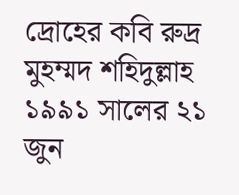দ্রোহের কবি রুদ্র মুহম্মদ শহিদুল্লাহ ১৯৯১ সালের ২১ জুন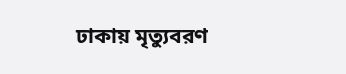ঢাকায় মৃত্যুবরণ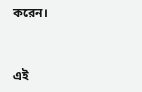করেন।


এই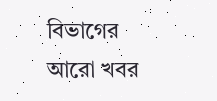বিভাগের আরো খবর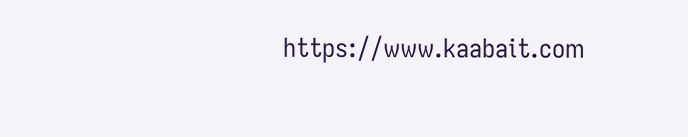https://www.kaabait.com